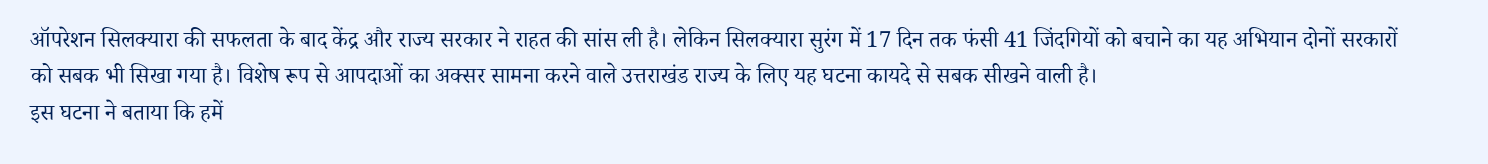ऑपरेशन सिलक्यारा की सफलता के बाद केंद्र और राज्य सरकार ने राहत की सांस ली है। लेकिन सिलक्यारा सुरंग में 17 दिन तक फंसी 41 जिंदगियों को बचाने का यह अभियान दोनों सरकारों को सबक भी सिखा गया है। विशेष रूप से आपदाओं का अक्सर सामना करने वाले उत्तराखंड राज्य के लिए यह घटना कायदे से सबक सीखने वाली है।
इस घटना ने बताया कि हमें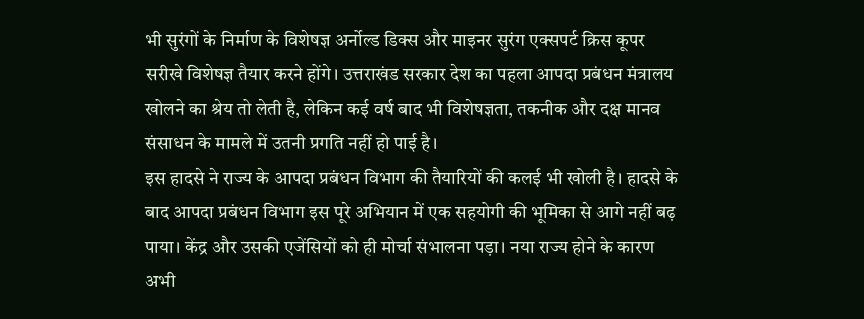भी सुरंगों के निर्माण के विशेषज्ञ अर्नोल्ड डिक्स और माइनर सुरंग एक्सपर्ट क्रिस कूपर सरीखे विशेषज्ञ तैयार करने होंगे। उत्तराखंड सरकार देश का पहला आपदा प्रबंधन मंत्रालय खोलने का श्रेय तो लेती है, लेकिन कई वर्ष बाद भी विशेषज्ञता, तकनीक और दक्ष मानव संसाधन के मामले में उतनी प्रगति नहीं हो पाई है।
इस हादसे ने राज्य के आपदा प्रबंधन विभाग की तैयारियों की कलई भी खोली है। हादसे के बाद आपदा प्रबंधन विभाग इस पूरे अभियान में एक सहयोगी की भूमिका से आगे नहीं बढ़ पाया। केंद्र और उसकी एजेंसियों को ही मोर्चा संभालना पड़ा। नया राज्य होने के कारण अभी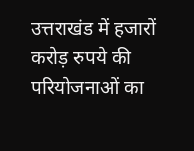उत्तराखंड में हजारों करोड़ रुपये की परियोजनाओं का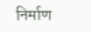निर्माण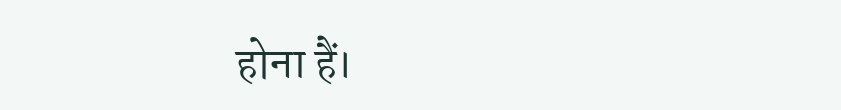होना हैं।